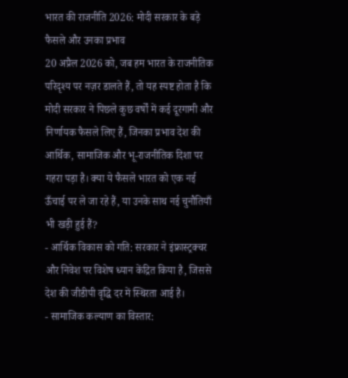भारत की राजनीति 2026: मोदी सरकार के बड़े फैसले और उनका प्रभाव
20 अप्रैल 2026 को, जब हम भारत के राजनीतिक परिदृश्य पर नज़र डालते हैं, तो यह स्पष्ट होता है कि मोदी सरकार ने पिछले कुछ वर्षों में कई दूरगामी और निर्णायक फैसले लिए हैं, जिनका प्रभाव देश की आर्थिक, सामाजिक और भू-राजनीतिक दिशा पर गहरा पड़ा है। क्या ये फैसले भारत को एक नई ऊँचाई पर ले जा रहे हैं, या उनके साथ नई चुनौतियाँ भी खड़ी हुई हैं?
- आर्थिक विकास को गति: सरकार ने इंफ्रास्ट्रक्चर और निवेश पर विशेष ध्यान केंद्रित किया है, जिससे देश की जीडीपी वृद्धि दर में स्थिरता आई है।
- सामाजिक कल्याण का विस्तार: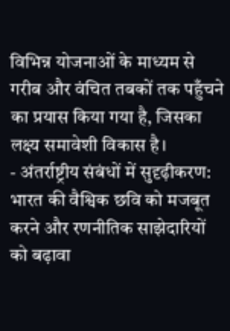विभिन्न योजनाओं के माध्यम से गरीब और वंचित तबकों तक पहुँचने का प्रयास किया गया है, जिसका लक्ष्य समावेशी विकास है।
- अंतर्राष्ट्रीय संबंधों में सुदृढ़ीकरण: भारत की वैश्विक छवि को मजबूत करने और रणनीतिक साझेदारियों को बढ़ावा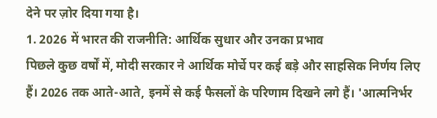देने पर ज़ोर दिया गया है।
1. 2026 में भारत की राजनीति: आर्थिक सुधार और उनका प्रभाव
पिछले कुछ वर्षों में, मोदी सरकार ने आर्थिक मोर्चे पर कई बड़े और साहसिक निर्णय लिए हैं। 2026 तक आते-आते, इनमें से कई फैसलों के परिणाम दिखने लगे हैं। 'आत्मनिर्भर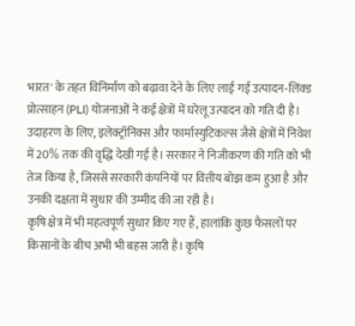भारत' के तहत विनिर्माण को बढ़ावा देने के लिए लाई गई उत्पादन-लिंक्ड प्रोत्साहन (PLI) योजनाओं ने कई क्षेत्रों में घरेलू उत्पादन को गति दी है। उदाहरण के लिए, इलेक्ट्रॉनिक्स और फार्मास्युटिकल्स जैसे क्षेत्रों में निवेश में 20% तक की वृद्धि देखी गई है। सरकार ने निजीकरण की गति को भी तेज किया है, जिससे सरकारी कंपनियों पर वित्तीय बोझ कम हुआ है और उनकी दक्षता में सुधार की उम्मीद की जा रही है।
कृषि क्षेत्र में भी महत्वपूर्ण सुधार किए गए हैं, हालांकि कुछ फैसलों पर किसानों के बीच अभी भी बहस जारी है। कृषि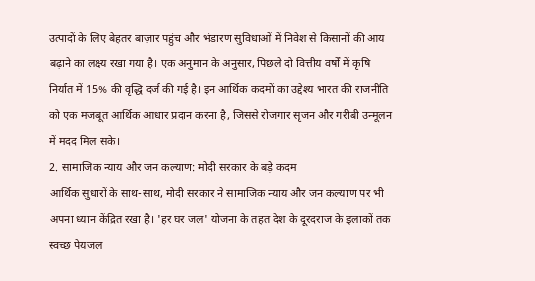उत्पादों के लिए बेहतर बाज़ार पहुंच और भंडारण सुविधाओं में निवेश से किसानों की आय बढ़ाने का लक्ष्य रखा गया है। एक अनुमान के अनुसार, पिछले दो वित्तीय वर्षों में कृषि निर्यात में 15% की वृद्धि दर्ज की गई है। इन आर्थिक कदमों का उद्देश्य भारत की राजनीति को एक मजबूत आर्थिक आधार प्रदान करना है, जिससे रोजगार सृजन और गरीबी उन्मूलन में मदद मिल सके।
2. सामाजिक न्याय और जन कल्याण: मोदी सरकार के बड़े कदम
आर्थिक सुधारों के साथ-साथ, मोदी सरकार ने सामाजिक न्याय और जन कल्याण पर भी अपना ध्यान केंद्रित रखा है। 'हर घर जल' योजना के तहत देश के दूरदराज के इलाकों तक स्वच्छ पेयजल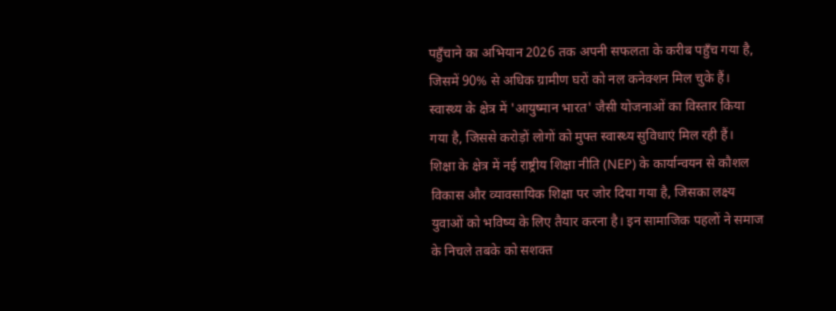पहुँचाने का अभियान 2026 तक अपनी सफलता के करीब पहुँच गया है, जिसमें 90% से अधिक ग्रामीण घरों को नल कनेक्शन मिल चुके हैं। स्वास्थ्य के क्षेत्र में 'आयुष्मान भारत' जैसी योजनाओं का विस्तार किया गया है, जिससे करोड़ों लोगों को मुफ्त स्वास्थ्य सुविधाएं मिल रही हैं।
शिक्षा के क्षेत्र में नई राष्ट्रीय शिक्षा नीति (NEP) के कार्यान्वयन से कौशल विकास और व्यावसायिक शिक्षा पर जोर दिया गया है, जिसका लक्ष्य युवाओं को भविष्य के लिए तैयार करना है। इन सामाजिक पहलों ने समाज के निचले तबके को सशक्त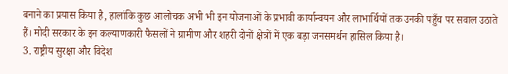बनाने का प्रयास किया है, हालांकि कुछ आलोचक अभी भी इन योजनाओं के प्रभावी कार्यान्वयन और लाभार्थियों तक उनकी पहुँच पर सवाल उठाते हैं। मोदी सरकार के इन कल्याणकारी फैसलों ने ग्रामीण और शहरी दोनों क्षेत्रों में एक बड़ा जनसमर्थन हासिल किया है।
3. राष्ट्रीय सुरक्षा और विदेश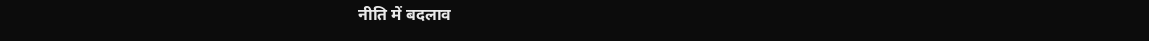नीति में बदलाव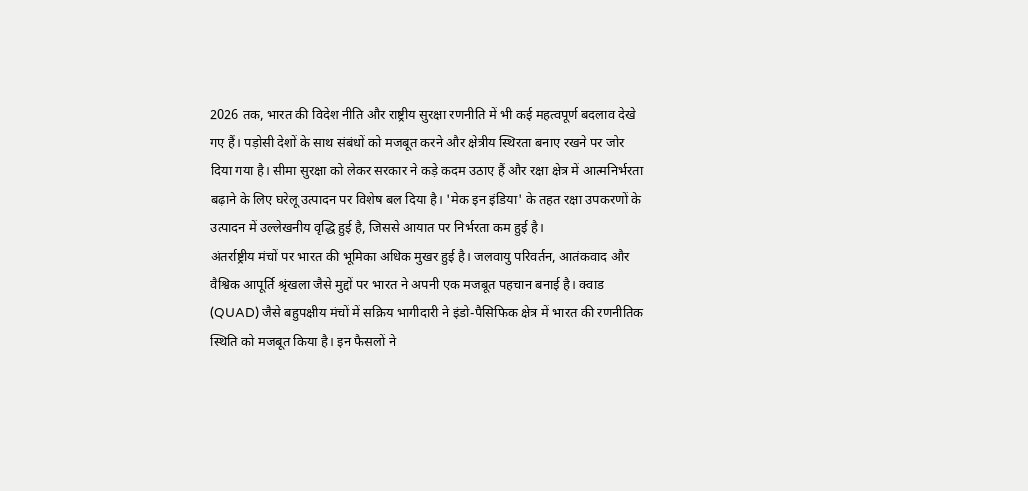2026 तक, भारत की विदेश नीति और राष्ट्रीय सुरक्षा रणनीति में भी कई महत्वपूर्ण बदलाव देखे गए हैं। पड़ोसी देशों के साथ संबंधों को मजबूत करने और क्षेत्रीय स्थिरता बनाए रखने पर जोर दिया गया है। सीमा सुरक्षा को लेकर सरकार ने कड़े कदम उठाए हैं और रक्षा क्षेत्र में आत्मनिर्भरता बढ़ाने के लिए घरेलू उत्पादन पर विशेष बल दिया है। 'मेक इन इंडिया' के तहत रक्षा उपकरणों के उत्पादन में उल्लेखनीय वृद्धि हुई है, जिससे आयात पर निर्भरता कम हुई है।
अंतर्राष्ट्रीय मंचों पर भारत की भूमिका अधिक मुखर हुई है। जलवायु परिवर्तन, आतंकवाद और वैश्विक आपूर्ति श्रृंखला जैसे मुद्दों पर भारत ने अपनी एक मजबूत पहचान बनाई है। क्वाड (QUAD) जैसे बहुपक्षीय मंचों में सक्रिय भागीदारी ने इंडो-पैसिफिक क्षेत्र में भारत की रणनीतिक स्थिति को मजबूत किया है। इन फैसलों ने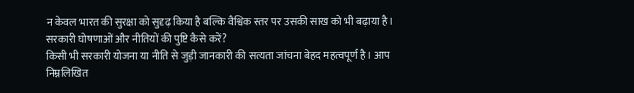न केवल भारत की सुरक्षा को सुदृढ़ किया है बल्कि वैश्विक स्तर पर उसकी साख को भी बढ़ाया है।
सरकारी घोषणाओं और नीतियों की पुष्टि कैसे करें?
किसी भी सरकारी योजना या नीति से जुड़ी जानकारी की सत्यता जांचना बेहद महत्वपूर्ण है। आप निम्नलिखित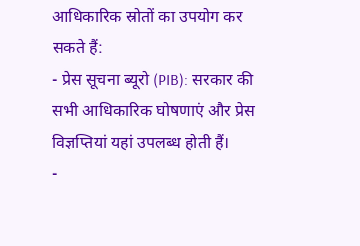आधिकारिक स्रोतों का उपयोग कर सकते हैं:
- प्रेस सूचना ब्यूरो (PIB): सरकार की सभी आधिकारिक घोषणाएं और प्रेस विज्ञप्तियां यहां उपलब्ध होती हैं।
-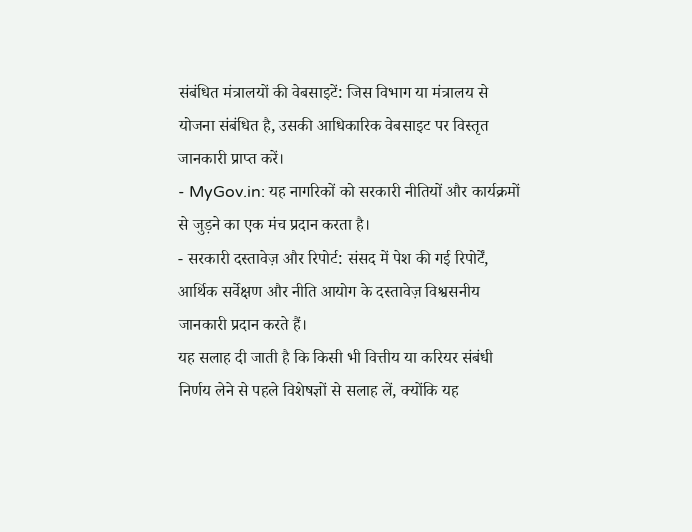संबंधित मंत्रालयों की वेबसाइटें: जिस विभाग या मंत्रालय से योजना संबंधित है, उसकी आधिकारिक वेबसाइट पर विस्तृत जानकारी प्राप्त करें।
- MyGov.in: यह नागरिकों को सरकारी नीतियों और कार्यक्रमों से जुड़ने का एक मंच प्रदान करता है।
- सरकारी दस्तावेज़ और रिपोर्ट: संसद में पेश की गई रिपोर्टें, आर्थिक सर्वेक्षण और नीति आयोग के दस्तावेज़ विश्वसनीय जानकारी प्रदान करते हैं।
यह सलाह दी जाती है कि किसी भी वित्तीय या करियर संबंधी निर्णय लेने से पहले विशेषज्ञों से सलाह लें, क्योंकि यह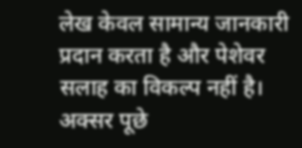लेख केवल सामान्य जानकारी प्रदान करता है और पेशेवर सलाह का विकल्प नहीं है।
अक्सर पूछे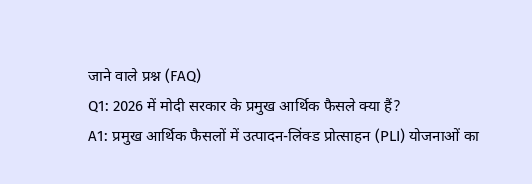जाने वाले प्रश्न (FAQ)
Q1: 2026 में मोदी सरकार के प्रमुख आर्थिक फैसले क्या हैं?
A1: प्रमुख आर्थिक फैसलों में उत्पादन-लिंक्ड प्रोत्साहन (PLI) योजनाओं का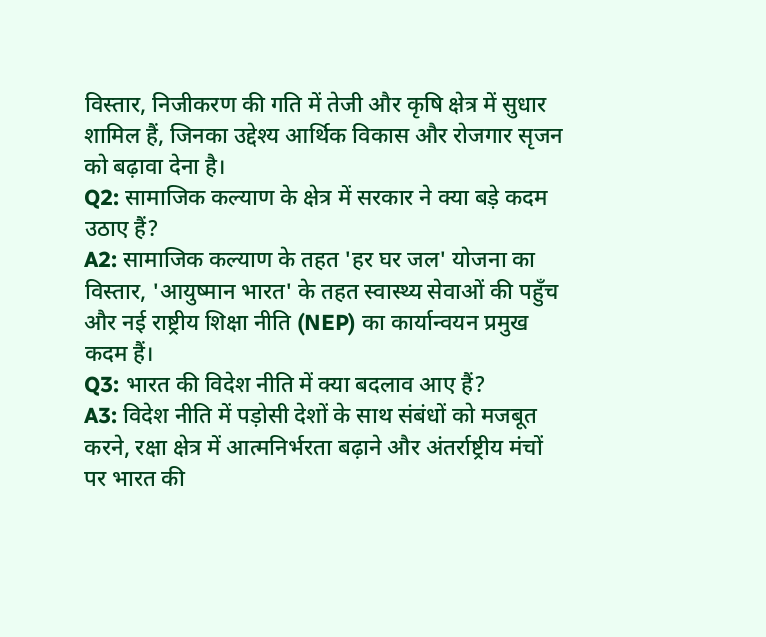विस्तार, निजीकरण की गति में तेजी और कृषि क्षेत्र में सुधार शामिल हैं, जिनका उद्देश्य आर्थिक विकास और रोजगार सृजन को बढ़ावा देना है।
Q2: सामाजिक कल्याण के क्षेत्र में सरकार ने क्या बड़े कदम उठाए हैं?
A2: सामाजिक कल्याण के तहत 'हर घर जल' योजना का विस्तार, 'आयुष्मान भारत' के तहत स्वास्थ्य सेवाओं की पहुँच और नई राष्ट्रीय शिक्षा नीति (NEP) का कार्यान्वयन प्रमुख कदम हैं।
Q3: भारत की विदेश नीति में क्या बदलाव आए हैं?
A3: विदेश नीति में पड़ोसी देशों के साथ संबंधों को मजबूत करने, रक्षा क्षेत्र में आत्मनिर्भरता बढ़ाने और अंतर्राष्ट्रीय मंचों पर भारत की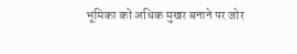भूमिका को अधिक मुखर बनाने पर जोर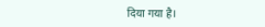दिया गया है।